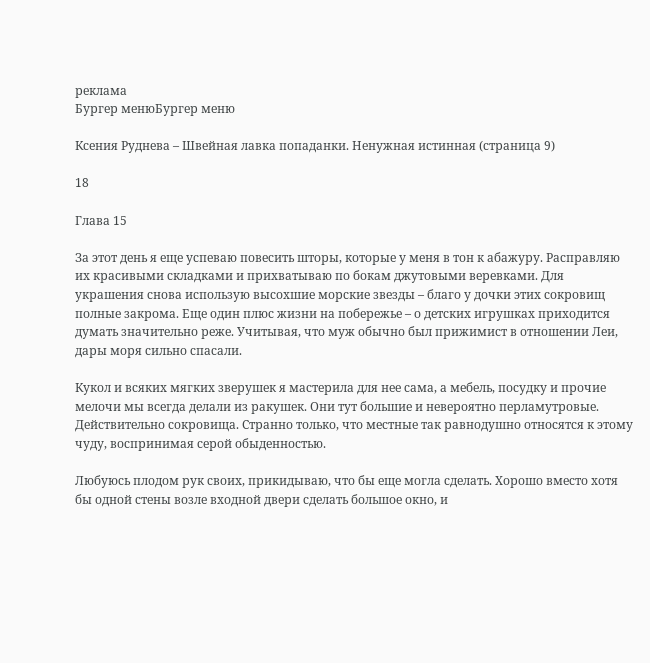реклама
Бургер менюБургер меню

Ксения Руднева – Швейная лавка попаданки. Ненужная истинная (страница 9)

18

Глава 15

За этот день я еще успеваю повесить шторы, которые у меня в тон к абажуру. Расправляю их красивыми складками и прихватываю по бокам джутовыми веревками. Для украшения снова использую высохшие морские звезды – благо у дочки этих сокровищ полные закрома. Еще один плюс жизни на побережье – о детских игрушках приходится думать значительно реже. Учитывая, что муж обычно был прижимист в отношении Леи, дары моря сильно спасали.

Кукол и всяких мягких зверушек я мастерила для нее сама, а мебель, посудку и прочие мелочи мы всегда делали из ракушек. Они тут большие и невероятно перламутровые. Действительно сокровища. Странно только, что местные так равнодушно относятся к этому чуду, воспринимая серой обыденностью.

Любуюсь плодом рук своих, прикидываю, что бы еще могла сделать. Хорошо вместо хотя бы одной стены возле входной двери сделать большое окно, и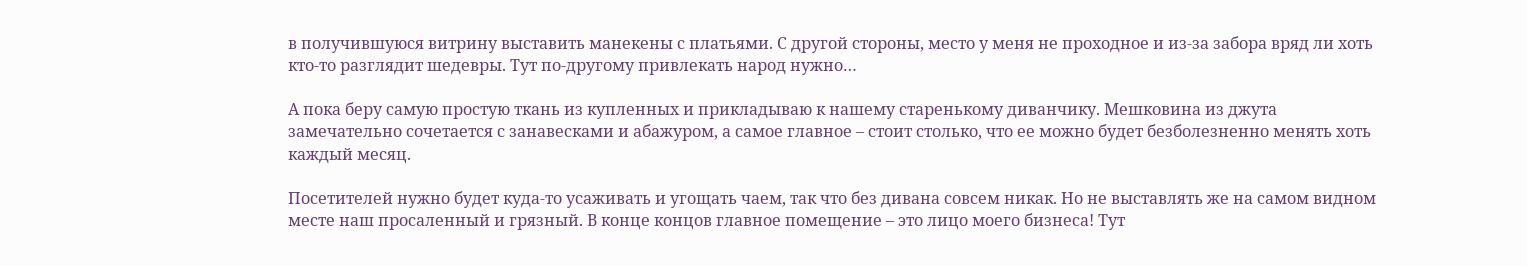в получившуюся витрину выставить манекены с платьями. С другой стороны, место у меня не проходное и из-за забора вряд ли хоть кто-то разглядит шедевры. Тут по-другому привлекать народ нужно…

А пока беру самую простую ткань из купленных и прикладываю к нашему старенькому диванчику. Мешковина из джута замечательно сочетается с занавесками и абажуром, а самое главное – стоит столько, что ее можно будет безболезненно менять хоть каждый месяц.

Посетителей нужно будет куда-то усаживать и угощать чаем, так что без дивана совсем никак. Но не выставлять же на самом видном месте наш просаленный и грязный. В конце концов главное помещение – это лицо моего бизнеса! Тут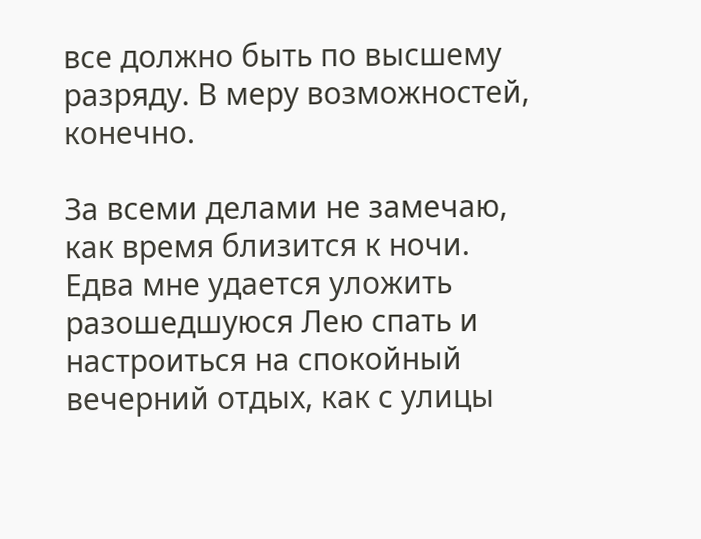все должно быть по высшему разряду. В меру возможностей, конечно.

За всеми делами не замечаю, как время близится к ночи. Едва мне удается уложить разошедшуюся Лею спать и настроиться на спокойный вечерний отдых, как с улицы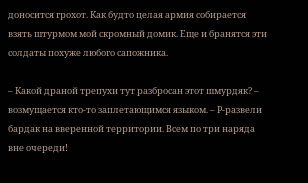доносится грохот. Как будто целая армия собирается взять штурмом мой скромный домик. Еще и бранятся эти солдаты похуже любого сапожника.

– Какой драной трепухи тут разбросан этот шмурдяк? – возмущается кто-то заплетающимся языком. – Р-развели бардак на вверенной территории. Всем по три наряда вне очереди!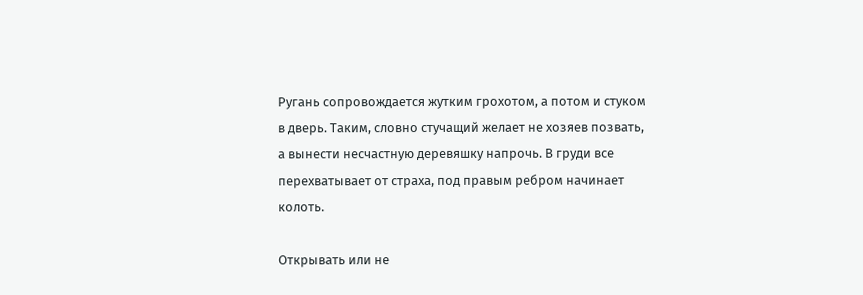Ругань сопровождается жутким грохотом, а потом и стуком в дверь. Таким, словно стучащий желает не хозяев позвать, а вынести несчастную деревяшку напрочь. В груди все перехватывает от страха, под правым ребром начинает колоть.

Открывать или не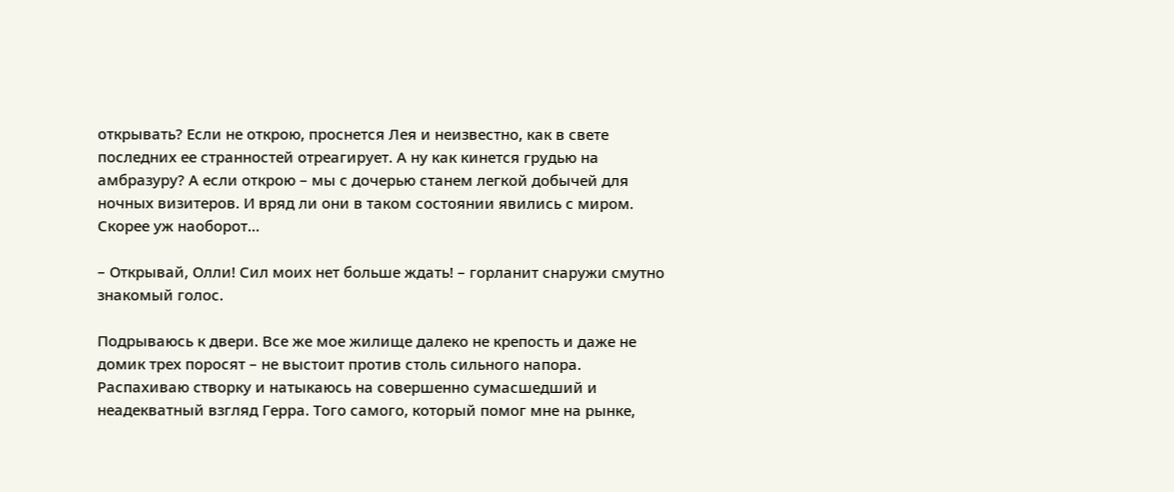открывать? Если не открою, проснется Лея и неизвестно, как в свете последних ее странностей отреагирует. А ну как кинется грудью на амбразуру? А если открою – мы с дочерью станем легкой добычей для ночных визитеров. И вряд ли они в таком состоянии явились с миром. Скорее уж наоборот…

– Открывай, Олли! Сил моих нет больше ждать! – горланит снаружи смутно знакомый голос.

Подрываюсь к двери. Все же мое жилище далеко не крепость и даже не домик трех поросят – не выстоит против столь сильного напора. Распахиваю створку и натыкаюсь на совершенно сумасшедший и неадекватный взгляд Герра. Того самого, который помог мне на рынке,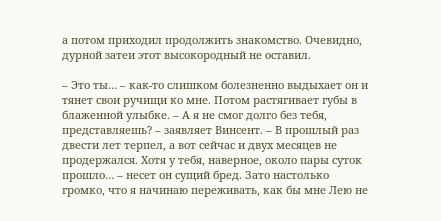а потом приходил продолжить знакомство. Очевидно, дурной затеи этот высокородный не оставил.

– Это ты… – как-то слишком болезненно выдыхает он и тянет свои ручищи ко мне. Потом растягивает губы в блаженной улыбке. – А я не смог долго без тебя, представляешь? – заявляет Винсент. – В прошлый раз двести лет терпел, а вот сейчас и двух месяцев не продержался. Хотя у тебя, наверное, около пары суток прошло… – несет он сущий бред. Зато настолько громко, что я начинаю переживать, как бы мне Лею не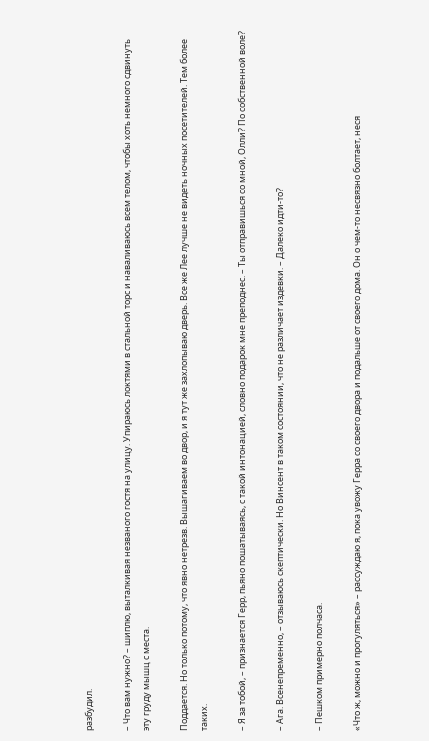разбудил.

– Что вам нужно? – шиплю, выталкивая незваного гостя на улицу. Упираюсь локтями в стальной торс и наваливаюсь всем телом, чтобы хоть немного сдвинуть эту груду мышц с места.

Поддается. Но только потому, что явно нетрезв. Вышагиваем во двор, и я тут же захлопываю дверь. Все же Лее лучше не видеть ночных посетителей. Тем более таких.

– Я за тобой, – признается Герр, пьяно пошатываясь, с такой интонацией, словно подарок мне преподнес. – Ты отправишься со мной, Олли? По собственной воле?

– Ага. Всенепременно, – отзываюсь скептически. Но Винсент в таком состоянии, что не различает издевки. – Далеко идти-то?

– Пешком примерно полчаса.

«Что ж, можно и прогуляться» – рассуждаю я, пока увожу Герра со своего двора и подальше от своего дома. Он о чем-то несвязно болтает, неся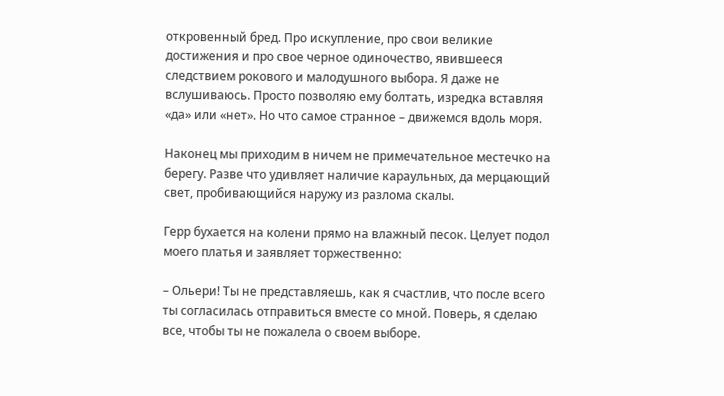откровенный бред. Про искупление, про свои великие достижения и про свое черное одиночество, явившееся следствием рокового и малодушного выбора. Я даже не вслушиваюсь. Просто позволяю ему болтать, изредка вставляя «да» или «нет». Но что самое странное – движемся вдоль моря.

Наконец мы приходим в ничем не примечательное местечко на берегу. Разве что удивляет наличие караульных, да мерцающий свет, пробивающийся наружу из разлома скалы.

Герр бухается на колени прямо на влажный песок. Целует подол моего платья и заявляет торжественно:

– Ольери! Ты не представляешь, как я счастлив, что после всего ты согласилась отправиться вместе со мной. Поверь, я сделаю все, чтобы ты не пожалела о своем выборе.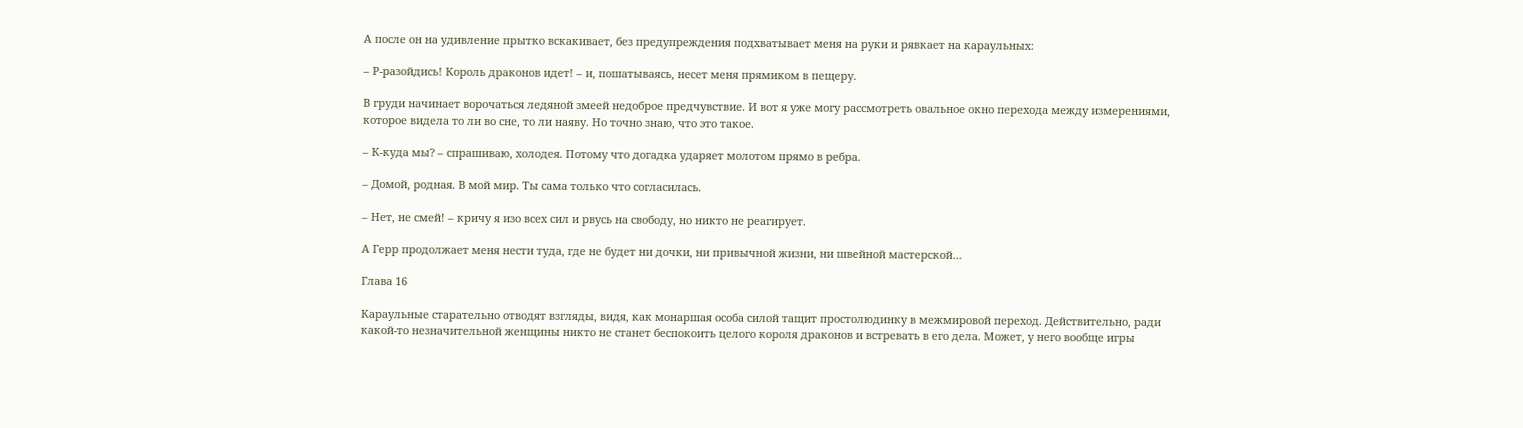А после он на удивление прытко вскакивает, без предупреждения подхватывает меня на руки и рявкает на караульных:

– Р-разойдись! Король драконов идет! – и, пошатываясь, несет меня прямиком в пещеру.

В груди начинает ворочаться ледяной змеей недоброе предчувствие. И вот я уже могу рассмотреть овальное окно перехода между измерениями, которое видела то ли во сне, то ли наяву. Но точно знаю, что это такое.

– К-куда мы? – спрашиваю, холодея. Потому что догадка ударяет молотом прямо в ребра.

– Домой, родная. В мой мир. Ты сама только что согласилась.

– Нет, не смей! – кричу я изо всех сил и рвусь на свободу, но никто не реагирует.

А Герр продолжает меня нести туда, где не будет ни дочки, ни привычной жизни, ни швейной мастерской…

Глава 16

Караульные старательно отводят взгляды, видя, как монаршая особа силой тащит простолюдинку в межмировой переход. Действительно, ради какой-то незначительной женщины никто не станет беспокоить целого короля драконов и встревать в его дела. Может, у него вообще игры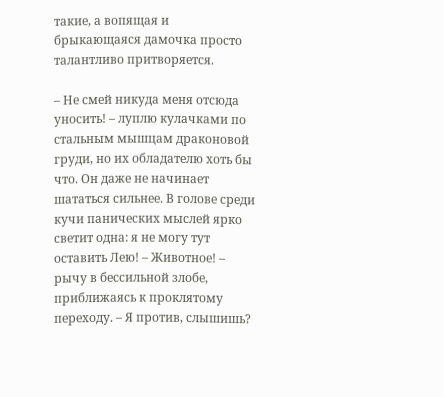такие, а вопящая и брыкающаяся дамочка просто талантливо притворяется.

– Не смей никуда меня отсюда уносить! – луплю кулачками по стальным мышцам драконовой груди, но их обладателю хоть бы что. Он даже не начинает шататься сильнее. В голове среди кучи панических мыслей ярко светит одна: я не могу тут оставить Лею! – Животное! – рычу в бессильной злобе, приближаясь к проклятому переходу. – Я против, слышишь?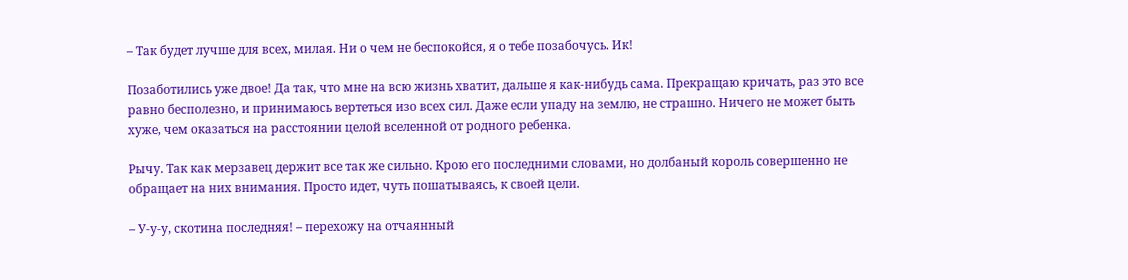– Так будет лучше для всех, милая. Ни о чем не беспокойся, я о тебе позабочусь. Ик!

Позаботились уже двое! Да так, что мне на всю жизнь хватит, дальше я как-нибудь сама. Прекращаю кричать, раз это все равно бесполезно, и принимаюсь вертеться изо всех сил. Даже если упаду на землю, не страшно. Ничего не может быть хуже, чем оказаться на расстоянии целой вселенной от родного ребенка.

Рычу. Так как мерзавец держит все так же сильно. Крою его последними словами, но долбаный король совершенно не обращает на них внимания. Просто идет, чуть пошатываясь, к своей цели.

– У-у-у, скотина последняя! – перехожу на отчаянный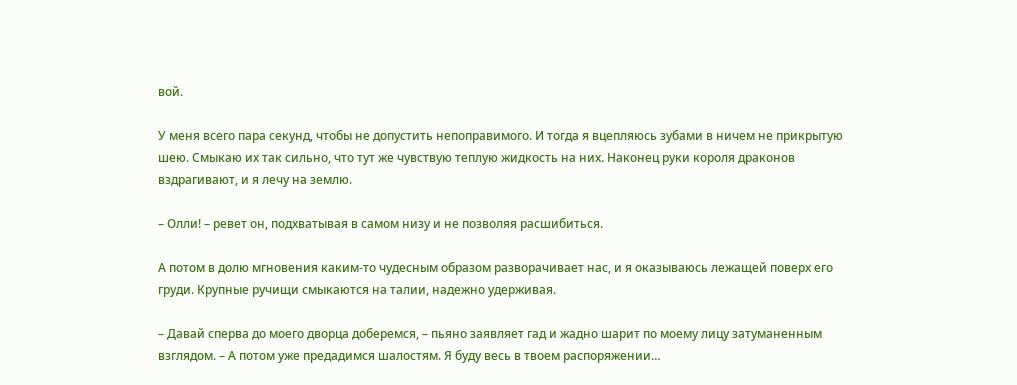вой.

У меня всего пара секунд, чтобы не допустить непоправимого. И тогда я вцепляюсь зубами в ничем не прикрытую шею. Смыкаю их так сильно, что тут же чувствую теплую жидкость на них. Наконец руки короля драконов вздрагивают, и я лечу на землю.

– Олли! – ревет он, подхватывая в самом низу и не позволяя расшибиться.

А потом в долю мгновения каким-то чудесным образом разворачивает нас, и я оказываюсь лежащей поверх его груди. Крупные ручищи смыкаются на талии, надежно удерживая.

– Давай сперва до моего дворца доберемся, – пьяно заявляет гад и жадно шарит по моему лицу затуманенным взглядом. – А потом уже предадимся шалостям. Я буду весь в твоем распоряжении…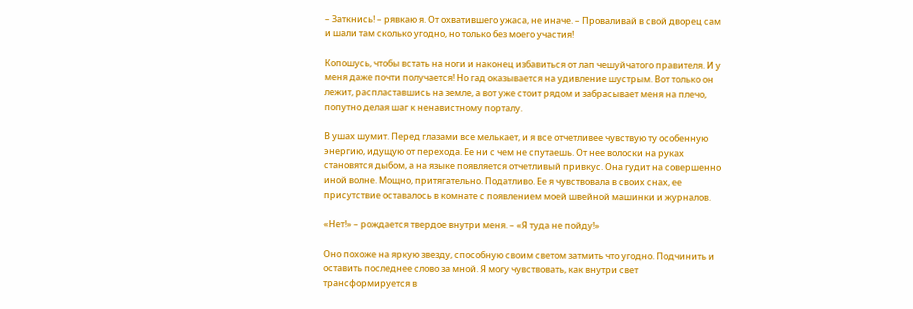– Заткнись! – рявкаю я. От охватившего ужаса, не иначе. – Проваливай в свой дворец сам и шали там сколько угодно, но только без моего участия!

Копошусь, чтобы встать на ноги и наконец избавиться от лап чешуйчатого правителя. И у меня даже почти получается! Но гад оказывается на удивление шустрым. Вот только он лежит, распластавшись на земле, а вот уже стоит рядом и забрасывает меня на плечо, попутно делая шаг к ненавистному порталу.

В ушах шумит. Перед глазами все мелькает, и я все отчетливее чувствую ту особенную энергию, идущую от перехода. Ее ни с чем не спутаешь. От нее волоски на руках становятся дыбом, а на языке появляется отчетливый привкус. Она гудит на совершенно иной волне. Мощно, притягательно. Податливо. Ее я чувствовала в своих снах, ее присутствие оставалось в комнате с появлением моей швейной машинки и журналов.

«Нет!» – рождается твердое внутри меня. – «Я туда не пойду!»

Оно похоже на яркую звезду, способную своим светом затмить что угодно. Подчинить и оставить последнее слово за мной. Я могу чувствовать, как внутри свет трансформируется в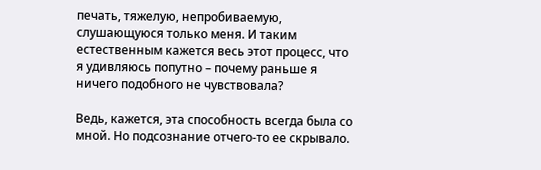печать, тяжелую, непробиваемую, слушающуюся только меня. И таким естественным кажется весь этот процесс, что я удивляюсь попутно – почему раньше я ничего подобного не чувствовала?

Ведь, кажется, эта способность всегда была со мной. Но подсознание отчего-то ее скрывало.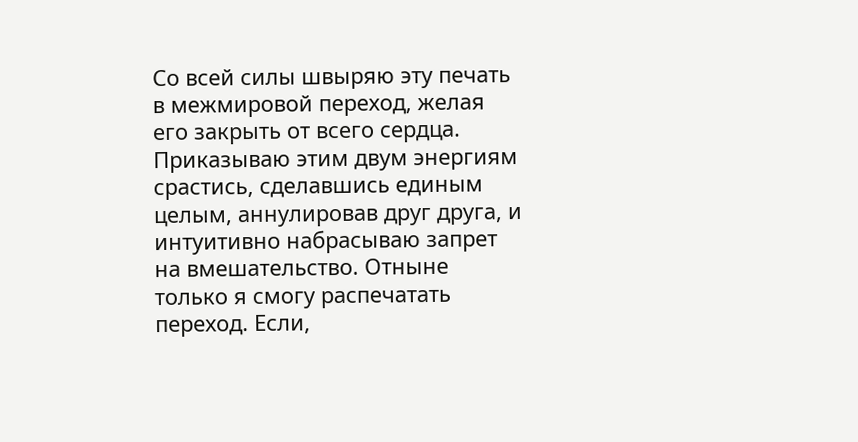Со всей силы швыряю эту печать в межмировой переход, желая его закрыть от всего сердца. Приказываю этим двум энергиям срастись, сделавшись единым целым, аннулировав друг друга, и интуитивно набрасываю запрет на вмешательство. Отныне только я смогу распечатать переход. Если,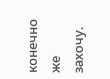конечно же захочу.